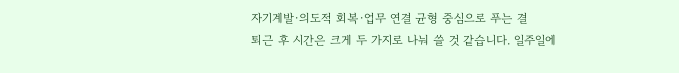자기계발·의도적 회복·업무 연결 균형 중심으로 푸는 결
퇴근 후 시간은 크게 두 가지로 나눠 쓸 것 같습니다. 일주일에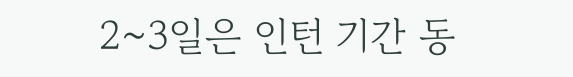2~3일은 인턴 기간 동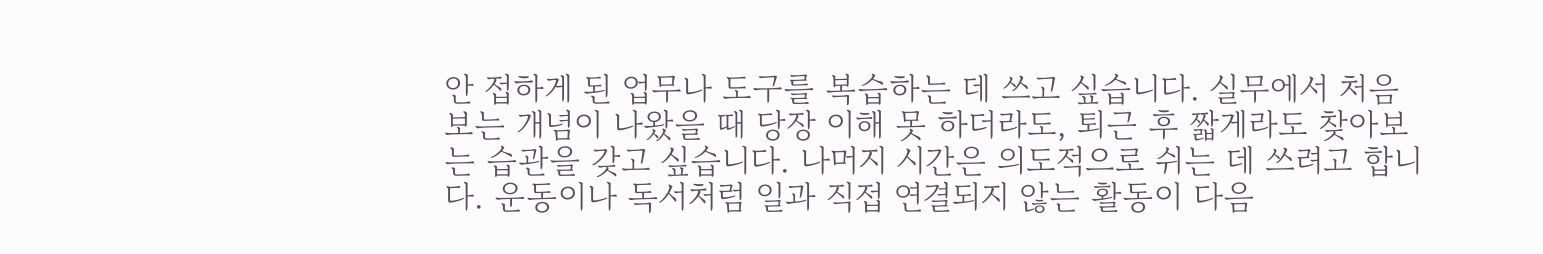안 접하게 된 업무나 도구를 복습하는 데 쓰고 싶습니다. 실무에서 처음 보는 개념이 나왔을 때 당장 이해 못 하더라도, 퇴근 후 짧게라도 찾아보는 습관을 갖고 싶습니다. 나머지 시간은 의도적으로 쉬는 데 쓰려고 합니다. 운동이나 독서처럼 일과 직접 연결되지 않는 활동이 다음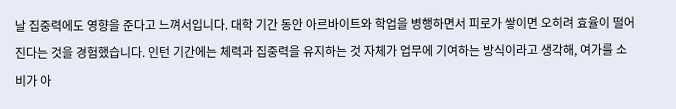날 집중력에도 영향을 준다고 느껴서입니다. 대학 기간 동안 아르바이트와 학업을 병행하면서 피로가 쌓이면 오히려 효율이 떨어진다는 것을 경험했습니다. 인턴 기간에는 체력과 집중력을 유지하는 것 자체가 업무에 기여하는 방식이라고 생각해, 여가를 소비가 아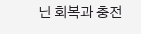닌 회복과 충전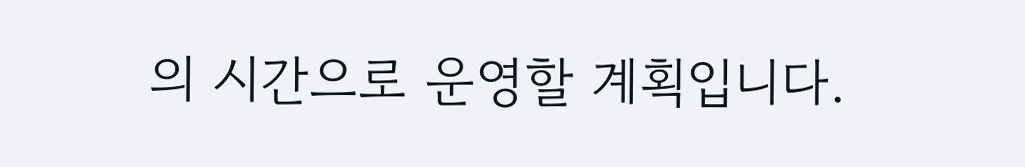의 시간으로 운영할 계획입니다.